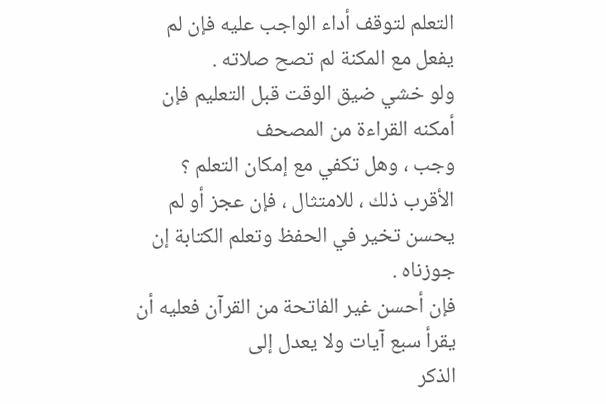التعلم لتوقف أداء الواجب عليه فإن لم يفعل مع المكنة لم تصح صلاته .
ولو خشي ضيق الوقت قبل التعليم فإن أمكنه القراءة من المصحف
وجب ، وهل تكفي مع إمكان التعلم ؟ الأقرب ذلك ، للامتثال ، فإن عجز أو لم
يحسن تخير في الحفظ وتعلم الكتابة إن جوزناه .
فإن أحسن غير الفاتحة من القرآن فعليه أن يقرأ سبع آيات ولا يعدل إلى
الذكر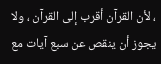، لأن القرآن أقرب إلى القرآن ، ولا يجوز أن ينقص عن سبع آيات مع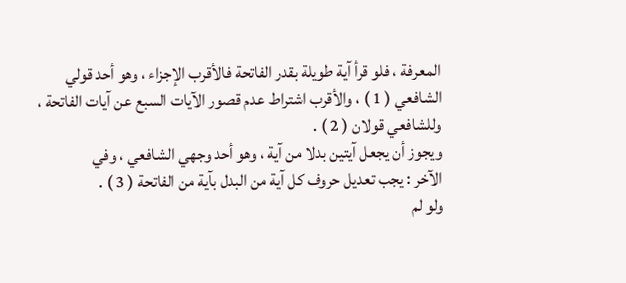المعرفة ، فلو قرأ آية طويلة بقدر الفاتحة فالأقرب الإجزاء ، وهو أحد قولي
الشافعي ( 1 ) ، والأقرب اشتراط عدم قصور الآيات السبع عن آيات الفاتحة ،
وللشافعي قولان ( 2 ) .
ويجوز أن يجعل آيتين بدلا من آية ، وهو أحد وجهي الشافعي ، وفي
الآخر : يجب تعديل حروف كل آية من البدل بآية من الفاتحة ( 3 ) .
ولو لم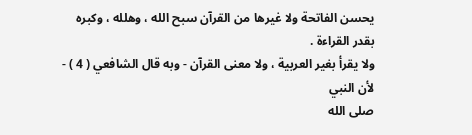يحسن الفاتحة ولا غيرها من القرآن سبح الله ، وهلله ، وكبره
بقدر القراءة .
ولا يقرأ بغير العربية ، ولا معنى القرآن - وبه قال الشافعي ( 4 ) - لأن النبي
صلى الله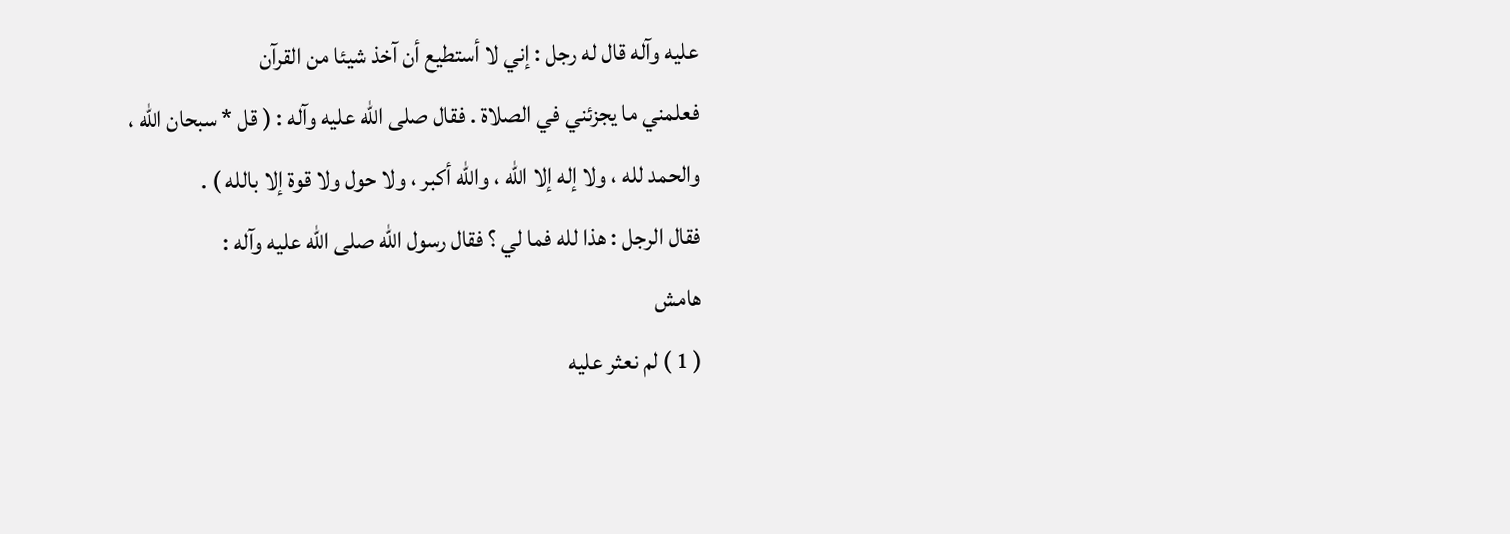عليه وآله قال له رجل : إني لا أستطيع أن آخذ شيئا من القرآن
فعلمني ما يجزئني في الصلاة . فقال صلى الله عليه وآله : ( قل * سبحان الله ،
والحمد لله ، ولا إله إلا الله ، والله أكبر ، ولا حول ولا قوة إلا بالله ) .
فقال الرجل : هذا لله فما لي ؟ فقال رسول الله صلى الله عليه وآله :
هامش
( 1 ) لم نعثر عليه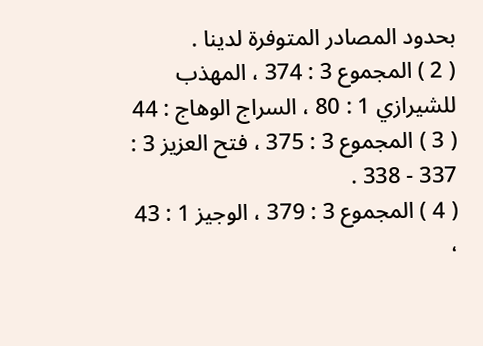بحدود المصادر المتوفرة لدينا .
( 2 ) المجموع 3 : 374 ، المهذب للشيرازي 1 : 80 ، السراج الوهاج : 44
( 3 ) المجموع 3 : 375 ، فتح العزيز 3 : 337 - 338 .
( 4 ) المجموع 3 : 379 ، الوجيز 1 : 43 ،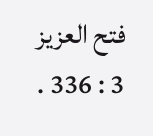فتح العزيز 3 : 336 .